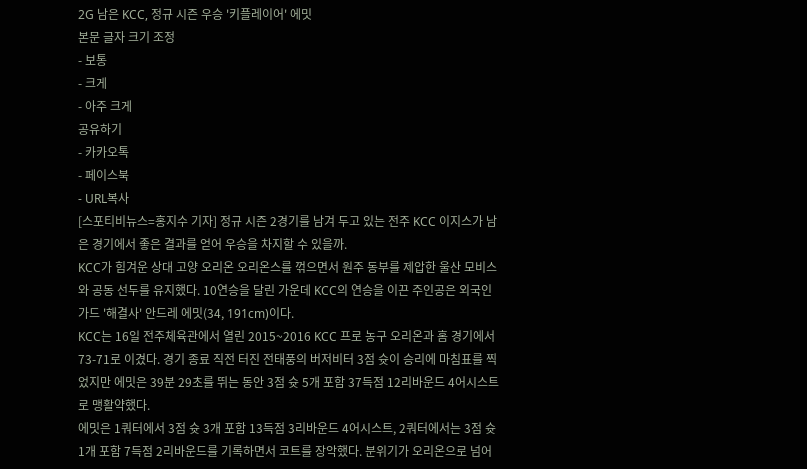2G 남은 KCC, 정규 시즌 우승 '키플레이어' 에밋
본문 글자 크기 조정
- 보통
- 크게
- 아주 크게
공유하기
- 카카오톡
- 페이스북
- URL복사
[스포티비뉴스=홍지수 기자] 정규 시즌 2경기를 남겨 두고 있는 전주 KCC 이지스가 남은 경기에서 좋은 결과를 얻어 우승을 차지할 수 있을까.
KCC가 힘겨운 상대 고양 오리온 오리온스를 꺾으면서 원주 동부를 제압한 울산 모비스와 공동 선두를 유지했다. 10연승을 달린 가운데 KCC의 연승을 이끈 주인공은 외국인 가드 '해결사' 안드레 에밋(34, 191cm)이다.
KCC는 16일 전주체육관에서 열린 2015~2016 KCC 프로 농구 오리온과 홈 경기에서 73-71로 이겼다. 경기 종료 직전 터진 전태풍의 버저비터 3점 슛이 승리에 마침표를 찍었지만 에밋은 39분 29초를 뛰는 동안 3점 슛 5개 포함 37득점 12리바운드 4어시스트로 맹활약했다.
에밋은 1쿼터에서 3점 슛 3개 포함 13득점 3리바운드 4어시스트, 2쿼터에서는 3점 슛 1개 포함 7득점 2리바운드를 기록하면서 코트를 장악했다. 분위기가 오리온으로 넘어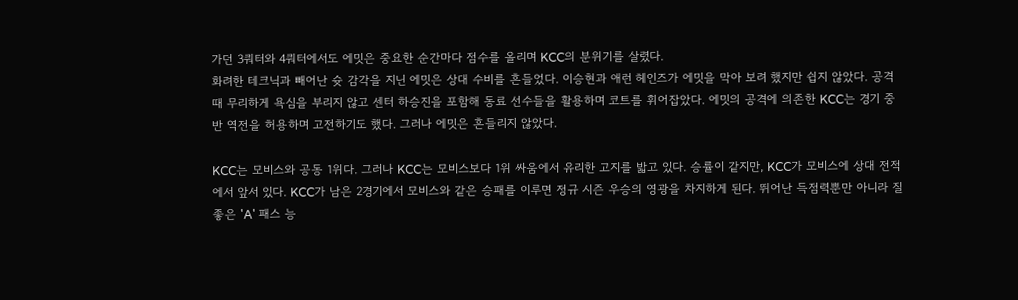가던 3쿼터와 4쿼터에서도 에밋은 중요한 순간마다 점수를 올리며 KCC의 분위기를 살렸다.
화려한 테크닉과 빼어난 슛 감각을 지닌 에밋은 상대 수비를 흔들었다. 이승현과 애런 헤인즈가 에밋을 막아 보려 했지만 쉽지 않았다. 공격 때 무리하게 욕심을 부리지 않고 센터 하승진을 포함해 동료 선수들을 활용하며 코트를 휘어잡았다. 에밋의 공격에 의존한 KCC는 경기 중반 역전을 허용하며 고전하기도 했다. 그러나 에밋은 흔들리지 않았다.

KCC는 모비스와 공동 1위다. 그러나 KCC는 모비스보다 1위 싸움에서 유리한 고지를 밟고 있다. 승률이 같지만, KCC가 모비스에 상대 전적에서 앞서 있다. KCC가 남은 2경기에서 모비스와 같은 승패를 이루면 정규 시즌 우승의 영광을 차지하게 된다. 뛰어난 득점력뿐만 아니라 질 좋은 'A' 패스 능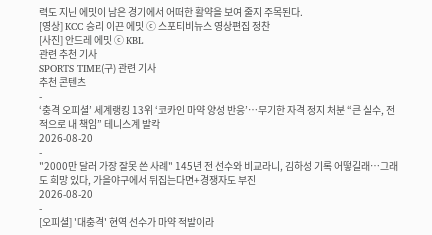력도 지닌 에밋이 남은 경기에서 어떠한 활약을 보여 줄지 주목된다.
[영상] KCC 승리 이끈 에밋 ⓒ 스포티비뉴스 영상편집 정찬
[사진] 안드레 에밋 ⓒ KBL
관련 추천 기사
SPORTS TIME(구) 관련 기사
추천 콘텐츠
-
‘충격 오피셜’ 세계랭킹 13위 ‘코카인 마약 양성 반응’…무기한 자격 정지 처분 “큰 실수, 전적으로 내 책임” 테니스계 발칵
2026-08-20
-
"2000만 달러 가장 잘못 쓴 사례" 145년 전 선수와 비교라니, 김하성 기록 어떻길래…그래도 희망 있다, 가을야구에서 뒤집는다면+경쟁자도 부진
2026-08-20
-
[오피셜] '대충격' 현역 선수가 마약 적발이라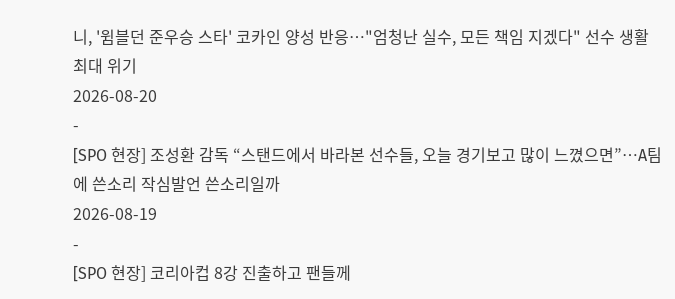니, '윔블던 준우승 스타' 코카인 양성 반응…"엄청난 실수, 모든 책임 지겠다" 선수 생활 최대 위기
2026-08-20
-
[SPO 현장] 조성환 감독 “스탠드에서 바라본 선수들, 오늘 경기보고 많이 느꼈으면”…A팀에 쓴소리 작심발언 쓴소리일까
2026-08-19
-
[SPO 현장] 코리아컵 8강 진출하고 팬들께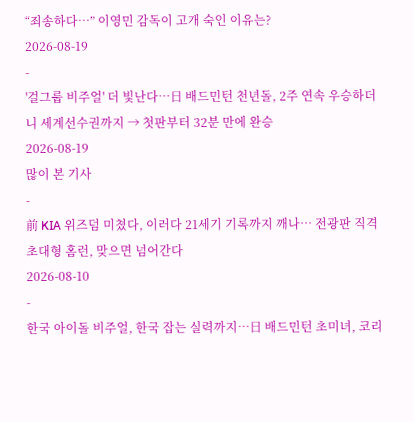“죄송하다…” 이영민 감독이 고개 숙인 이유는?
2026-08-19
-
'걸그룹 비주얼' 더 빛난다…日 배드민턴 천년돌, 2주 연속 우승하더니 세계선수권까지 → 첫판부터 32분 만에 완승
2026-08-19
많이 본 기사
-
前 KIA 위즈덤 미쳤다, 이러다 21세기 기록까지 깨나… 전광판 직격 초대형 홈런, 맞으면 넘어간다
2026-08-10
-
한국 아이돌 비주얼, 한국 잡는 실력까지…日 배드민턴 초미녀, 코리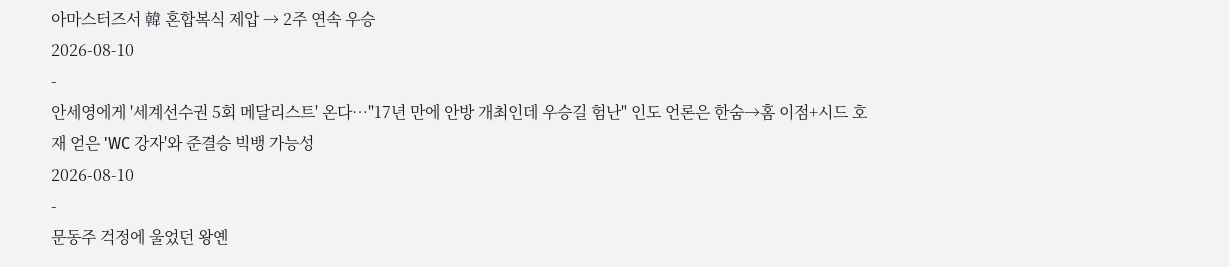아마스터즈서 韓 혼합복식 제압 → 2주 연속 우승
2026-08-10
-
안세영에게 '세계선수권 5회 메달리스트' 온다…"17년 만에 안방 개최인데 우승길 험난" 인도 언론은 한숨→홈 이점+시드 호재 얻은 'WC 강자'와 준결승 빅뱅 가능성
2026-08-10
-
문동주 걱정에 울었던 왕옌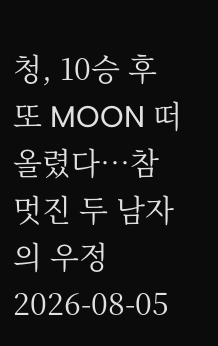청, 10승 후 또 MOON 떠올렸다…참 멋진 두 남자의 우정
2026-08-05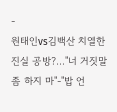-
원태인vs김백산 치열한 진실 공방?…"너 거짓말 좀 하지 마"-"밥 언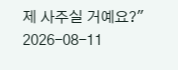제 사주실 거예요?"
2026-08-11